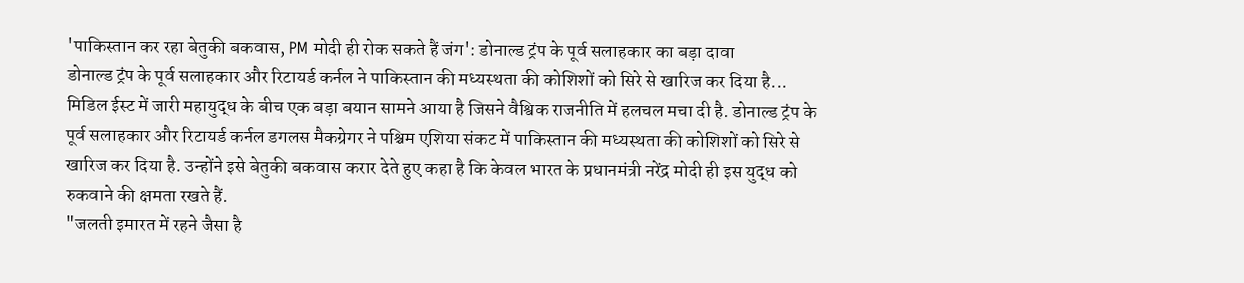'पाकिस्तान कर रहा बेतुकी बकवास, PM मोदी ही रोक सकते हैं जंग': डोनाल्ड ट्रंप के पूर्व सलाहकार का बड़ा दावा
डोनाल्ड ट्रंप के पूर्व सलाहकार और रिटायर्ड कर्नल ने पाकिस्तान की मध्यस्थता की कोशिशों को सिरे से खारिज कर दिया है...
मिडिल ईस्ट में जारी महायुद्ध के बीच एक बड़ा बयान सामने आया है जिसने वैश्विक राजनीति में हलचल मचा दी है. डोनाल्ड ट्रंप के पूर्व सलाहकार और रिटायर्ड कर्नल डगलस मैकग्रेगर ने पश्चिम एशिया संकट में पाकिस्तान की मध्यस्थता की कोशिशों को सिरे से खारिज कर दिया है. उन्होंने इसे बेतुकी बकवास करार देते हुए कहा है कि केवल भारत के प्रधानमंत्री नरेंद्र मोदी ही इस युद्ध को रुकवाने की क्षमता रखते हैं.
"जलती इमारत में रहने जैसा है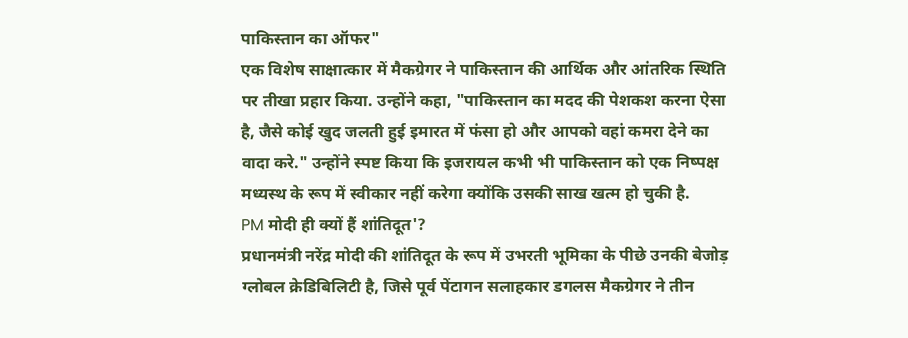पाकिस्तान का ऑफर"
एक विशेष साक्षात्कार में मैकग्रेगर ने पाकिस्तान की आर्थिक और आंतरिक स्थिति पर तीखा प्रहार किया. उन्होंने कहा, "पाकिस्तान का मदद की पेशकश करना ऐसा है, जैसे कोई खुद जलती हुई इमारत में फंसा हो और आपको वहां कमरा देने का वादा करे." उन्होंने स्पष्ट किया कि इजरायल कभी भी पाकिस्तान को एक निष्पक्ष मध्यस्थ के रूप में स्वीकार नहीं करेगा क्योंकि उसकी साख खत्म हो चुकी है.
PM मोदी ही क्यों हैं शांतिदूत'?
प्रधानमंत्री नरेंद्र मोदी की शांतिदूत के रूप में उभरती भूमिका के पीछे उनकी बेजोड़ ग्लोबल क्रेडिबिलिटी है, जिसे पूर्व पेंटागन सलाहकार डगलस मैकग्रेगर ने तीन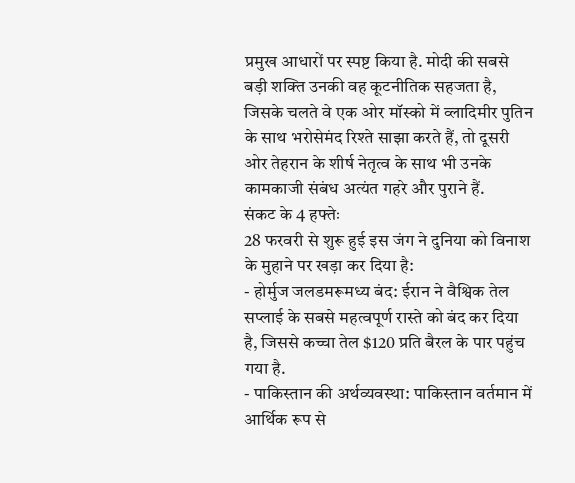प्रमुख आधारों पर स्पष्ट किया है. मोदी की सबसे बड़ी शक्ति उनकी वह कूटनीतिक सहजता है, जिसके चलते वे एक ओर मॉस्को में व्लादिमीर पुतिन के साथ भरोसेमंद रिश्ते साझा करते हैं, तो दूसरी ओर तेहरान के शीर्ष नेतृत्व के साथ भी उनके कामकाजी संबंध अत्यंत गहरे और पुराने हैं.
संकट के 4 हफ्तेः
28 फरवरी से शुरू हुई इस जंग ने दुनिया को विनाश के मुहाने पर खड़ा कर दिया है:
- होर्मुज जलडमरूमध्य बंद: ईरान ने वैश्विक तेल सप्लाई के सबसे महत्वपूर्ण रास्ते को बंद कर दिया है, जिससे कच्चा तेल $120 प्रति बैरल के पार पहुंच गया है.
- पाकिस्तान की अर्थव्यवस्था: पाकिस्तान वर्तमान में आर्थिक रूप से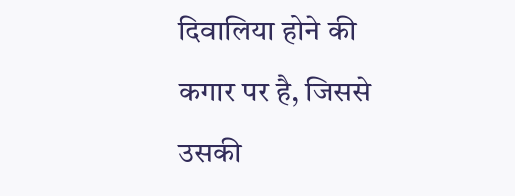दिवालिया होने की कगार पर है, जिससे उसकी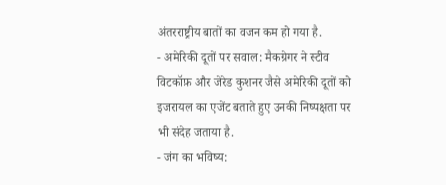अंतरराष्ट्रीय बातों का वजन कम हो गया है.
- अमेरिकी दूतों पर सवाल: मैकग्रेगर ने स्टीव विटकॉफ़ और जेरेड कुशनर जैसे अमेरिकी दूतों को इजरायल का एजेंट बताते हुए उनकी निष्पक्षता पर भी संदेह जताया है.
- जंग का भविष्य: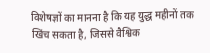विशेषज्ञों का मानना है कि यह युद्ध महीनों तक खिंच सकता है, जिससे वैश्विक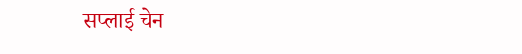सप्लाई चेन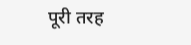पूरी तरह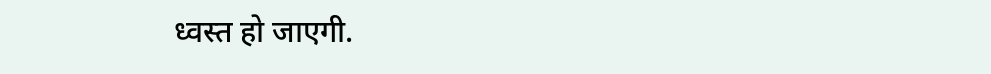ध्वस्त हो जाएगी.